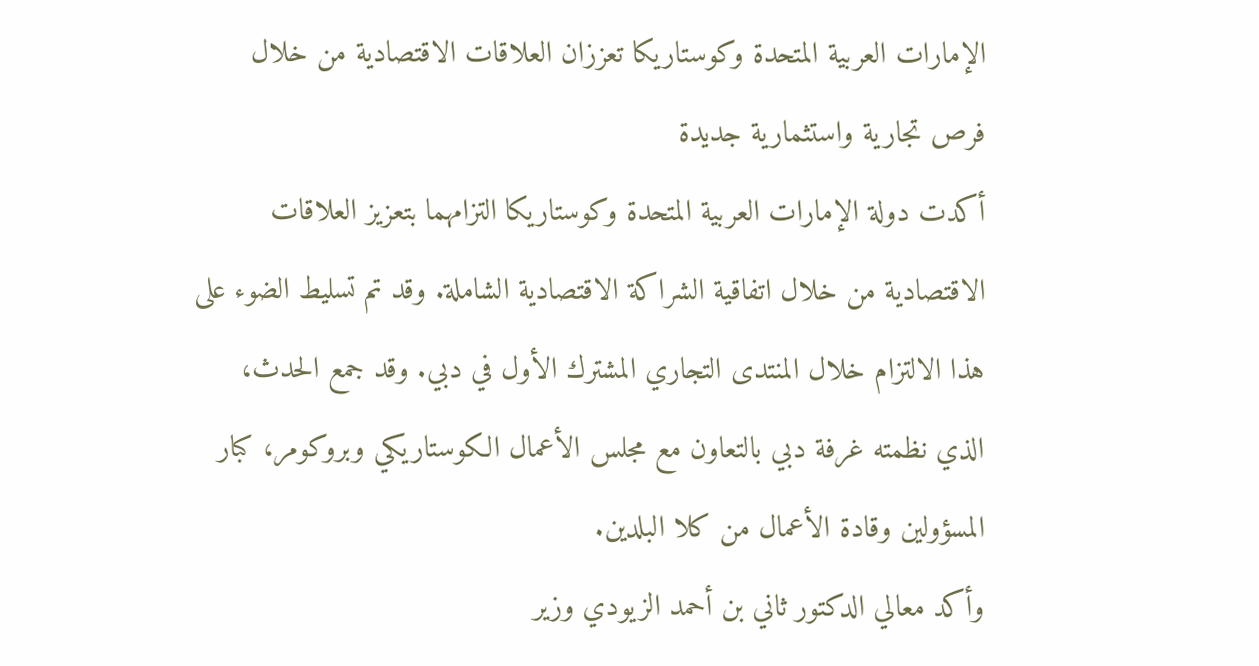الإمارات العربية المتحدة وكوستاريكا تعززان العلاقات الاقتصادية من خلال فرص تجارية واستثمارية جديدة
أكدت دولة الإمارات العربية المتحدة وكوستاريكا التزامهما بتعزيز العلاقات الاقتصادية من خلال اتفاقية الشراكة الاقتصادية الشاملة. وقد تم تسليط الضوء على هذا الالتزام خلال المنتدى التجاري المشترك الأول في دبي. وقد جمع الحدث، الذي نظمته غرفة دبي بالتعاون مع مجلس الأعمال الكوستاريكي وبروكومر، كبار المسؤولين وقادة الأعمال من كلا البلدين.
وأكد معالي الدكتور ثاني بن أحمد الزيودي وزير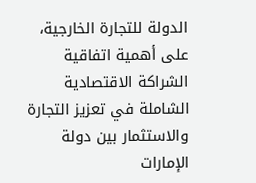الدولة للتجارة الخارجية، على أهمية اتفاقية الشراكة الاقتصادية الشاملة في تعزيز التجارة والاستثمار بين دولة الإمارات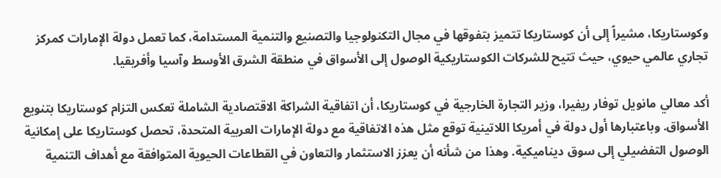وكوستاريكا، مشيراً إلى أن كوستاريكا تتميز بتفوقها في مجال التكنولوجيا والتصنيع والتنمية المستدامة، كما تعمل دولة الإمارات كمركز تجاري عالمي حيوي، حيث تتيح للشركات الكوستاريكية الوصول إلى الأسواق في منطقة الشرق الأوسط وآسيا وأفريقيا.

أكد معالي مانويل توفار ريفيرا، وزير التجارة الخارجية في كوستاريكا، أن اتفاقية الشراكة الاقتصادية الشاملة تعكس التزام كوستاريكا بتنويع الأسواق. وباعتبارها أول دولة في أمريكا اللاتينية توقع مثل هذه الاتفاقية مع دولة الإمارات العربية المتحدة، تحصل كوستاريكا على إمكانية الوصول التفضيلي إلى سوق ديناميكية. وهذا من شأنه أن يعزز الاستثمار والتعاون في القطاعات الحيوية المتوافقة مع أهداف التنمية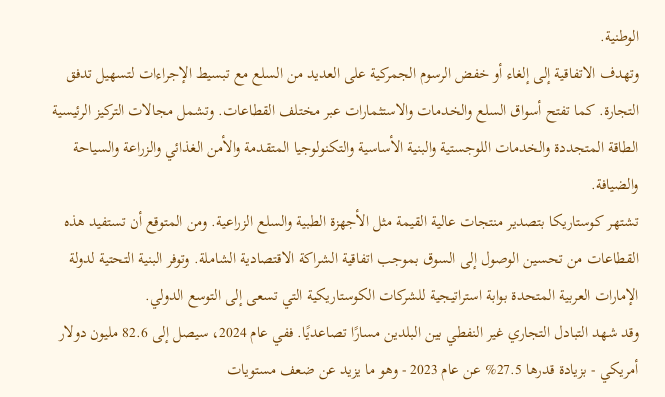الوطنية.
وتهدف الاتفاقية إلى إلغاء أو خفض الرسوم الجمركية على العديد من السلع مع تبسيط الإجراءات لتسهيل تدفق التجارة. كما تفتح أسواق السلع والخدمات والاستثمارات عبر مختلف القطاعات. وتشمل مجالات التركيز الرئيسية الطاقة المتجددة والخدمات اللوجستية والبنية الأساسية والتكنولوجيا المتقدمة والأمن الغذائي والزراعة والسياحة والضيافة.
تشتهر كوستاريكا بتصدير منتجات عالية القيمة مثل الأجهزة الطبية والسلع الزراعية. ومن المتوقع أن تستفيد هذه القطاعات من تحسين الوصول إلى السوق بموجب اتفاقية الشراكة الاقتصادية الشاملة. وتوفر البنية التحتية لدولة الإمارات العربية المتحدة بوابة استراتيجية للشركات الكوستاريكية التي تسعى إلى التوسع الدولي.
وقد شهد التبادل التجاري غير النفطي بين البلدين مسارًا تصاعديًا. ففي عام 2024، سيصل إلى 82.6 مليون دولار أمريكي - بزيادة قدرها 27.5% عن عام 2023 - وهو ما يزيد عن ضعف مستويات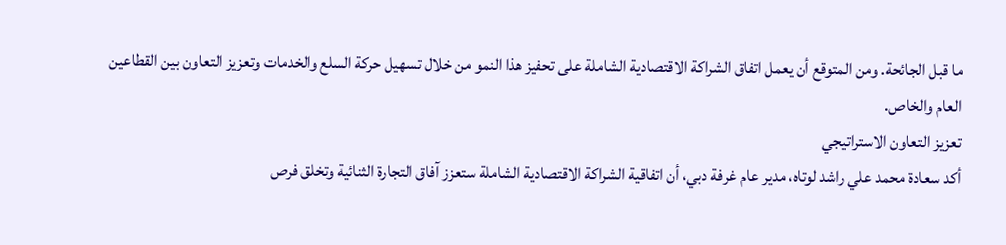ما قبل الجائحة. ومن المتوقع أن يعمل اتفاق الشراكة الاقتصادية الشاملة على تحفيز هذا النمو من خلال تسهيل حركة السلع والخدمات وتعزيز التعاون بين القطاعين العام والخاص.
تعزيز التعاون الاستراتيجي
أكد سعادة محمد علي راشد لوتاه، مدير عام غرفة دبي، أن اتفاقية الشراكة الاقتصادية الشاملة ستعزز آفاق التجارة الثنائية وتخلق فرص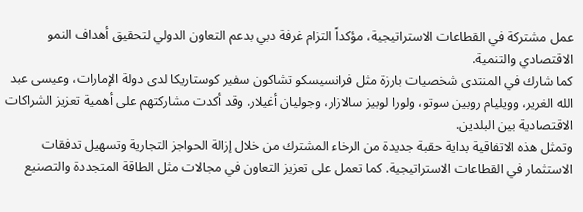عمل مشتركة في القطاعات الاستراتيجية، مؤكداً التزام غرفة دبي بدعم التعاون الدولي لتحقيق أهداف النمو الاقتصادي والتنمية.
كما شارك في المنتدى شخصيات بارزة مثل فرانسيسكو تشاكون سفير كوستاريكا لدى دولة الإمارات، وعيسى عبد الله الغرير، وويليام روبين سوتو، ولورا لوبيز سالازار، وجوليان أغيلار. وقد أكدت مشاركتهم على أهمية تعزيز الشراكات الاقتصادية بين البلدين.
وتمثل هذه الاتفاقية بداية حقبة جديدة من الرخاء المشترك من خلال إزالة الحواجز التجارية وتسهيل تدفقات الاستثمار في القطاعات الاستراتيجية. كما تعمل على تعزيز التعاون في مجالات مثل الطاقة المتجددة والتصنيع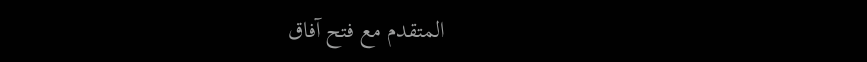المتقدم مع فتح آفاق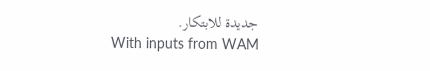جديدة للابتكار.
With inputs from WAM